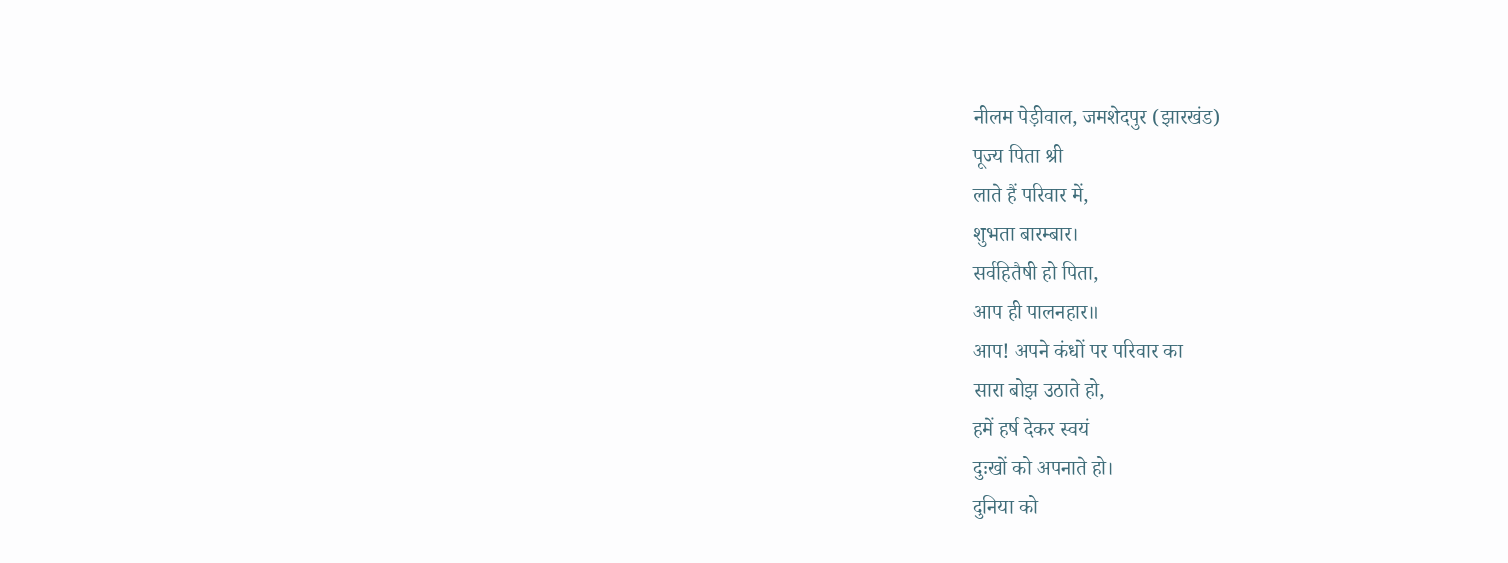नीलम पेड़ीवाल, जमशेदपुर (झारखंड)
पूज्य पिता श्री
लाते हैं परिवार में,
शुभता बारम्बार।
सर्वहितैषी हो पिता,
आप ही पालनहार॥
आप! अपने कंधों पर परिवार का
सारा बोझ उठाते हो,
हमें हर्ष देकर स्वयं
दुःखों को अपनाते हो।
दुनिया को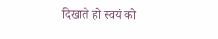दिखाते हो स्वयं को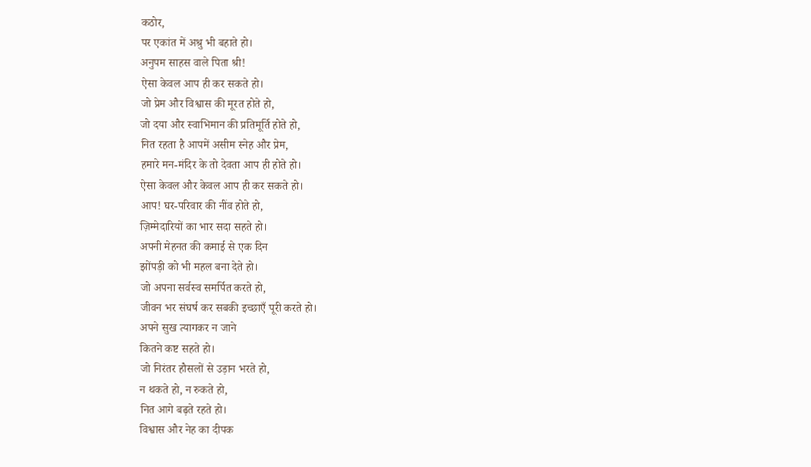कठोर,
पर एकांत में अश्रु भी बहाते हो।
अनुपम साहस वाले पिता श्री!
ऐसा केवल आप ही कर सकते हो।
जो प्रेम और विश्वास की मूरत होते हो,
जो दया और स्वाभिमान की प्रतिमूर्ति होते हो,
नित रहता है आपमें असीम स्नेह और प्रेम,
हमारे मन-मंदिर के तो देवता आप ही होते हो।
ऐसा केवल और केवल आप ही कर सकते हो।
आप! घर-परिवार की नींव होते हो,
ज़िम्मेदारियों का भार सदा सहते हो।
अपनी मेहनत की कमाई से एक दिन
झोंपड़ी को भी महल बना देते हो।
जो अपना सर्वस्व समर्पित करते हो,
जीवन भर संघर्ष कर सबकी इच्छाएँ पूरी करते हो।
अपने सुख त्यागकर न जाने
कितने कष्ट सहते हो।
जो निरंतर हौसलों से उड़ान भरते हो,
न थकते हो, न रुकते हो,
नित आगे बढ़ते रहते हो।
विश्वास और नेह का दीपक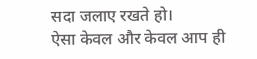सदा जलाए रखते हो।
ऐसा केवल और केवल आप ही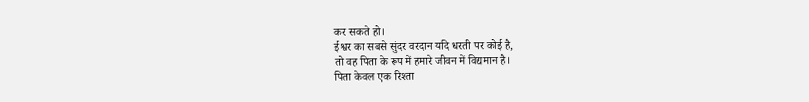कर सकते हो।
ईश्वर का सबसे सुंदर वरदान यदि धरती पर कोई है,
तो वह पिता के रूप में हमारे जीवन में विद्यमान है।
पिता केवल एक रिश्ता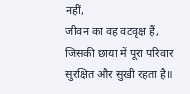नहीं,
जीवन का वह वटवृक्ष हैं,
जिसकी छाया में पूरा परिवार
सुरक्षित और सुखी रहता है॥